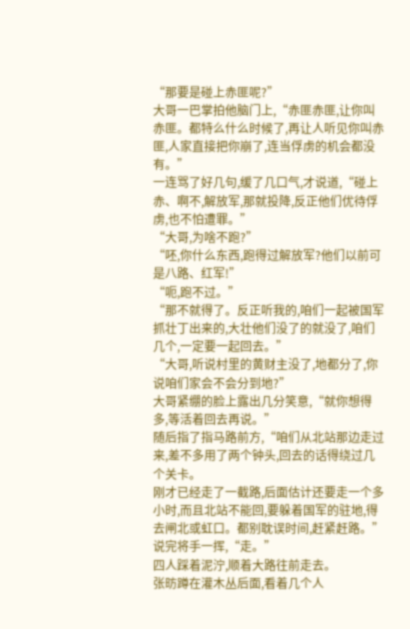“那要是碰上赤匪呢?”
大哥一巴掌拍他脑门上,“赤匪赤匪,让你叫赤匪。都特么什么时候了,再让人听见你叫赤匪,人家直接把你崩了,连当俘虏的机会都没有。”
一连骂了好几句,缓了几口气,才说道,“碰上赤、啊不,解放军,那就投降,反正他们优待俘虏,也不怕遭罪。”
“大哥,为啥不跑?”
“呸,你什么东西,跑得过解放军?他们以前可是八路、红军!”
“呃,跑不过。”
“那不就得了。反正听我的,咱们一起被国军抓壮丁出来的,大壮他们没了的就没了,咱们几个,一定要一起回去。”
“大哥,听说村里的黄财主没了,地都分了,你说咱们家会不会分到地?”
大哥紧绷的脸上露出几分笑意,“就你想得多,等活着回去再说。”
随后指了指马路前方,“咱们从北站那边走过来,差不多用了两个钟头,回去的话得绕过几个关卡。
刚才已经走了一截路,后面估计还要走一个多小时,而且北站不能回,要躲着国军的驻地,得去闸北或虹口。都别耽误时间,赶紧赶路。”
说完将手一挥,“走。”
四人踩着泥泞,顺着大路往前走去。
张昉蹲在灌木丛后面,看着几个人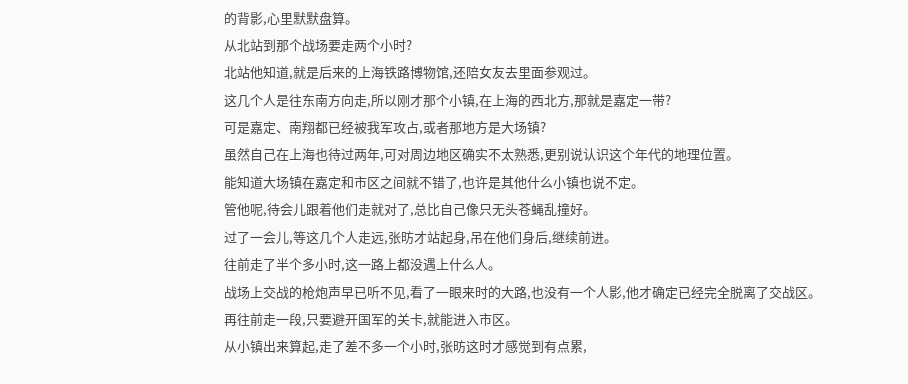的背影,心里默默盘算。
从北站到那个战场要走两个小时?
北站他知道,就是后来的上海铁路博物馆,还陪女友去里面参观过。
这几个人是往东南方向走,所以刚才那个小镇,在上海的西北方,那就是嘉定一带?
可是嘉定、南翔都已经被我军攻占,或者那地方是大场镇?
虽然自己在上海也待过两年,可对周边地区确实不太熟悉,更别说认识这个年代的地理位置。
能知道大场镇在嘉定和市区之间就不错了,也许是其他什么小镇也说不定。
管他呢,待会儿跟着他们走就对了,总比自己像只无头苍蝇乱撞好。
过了一会儿,等这几个人走远,张昉才站起身,吊在他们身后,继续前进。
往前走了半个多小时,这一路上都没遇上什么人。
战场上交战的枪炮声早已听不见,看了一眼来时的大路,也没有一个人影,他才确定已经完全脱离了交战区。
再往前走一段,只要避开国军的关卡,就能进入市区。
从小镇出来算起,走了差不多一个小时,张昉这时才感觉到有点累,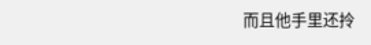而且他手里还拎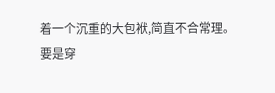着一个沉重的大包袱,简直不合常理。
要是穿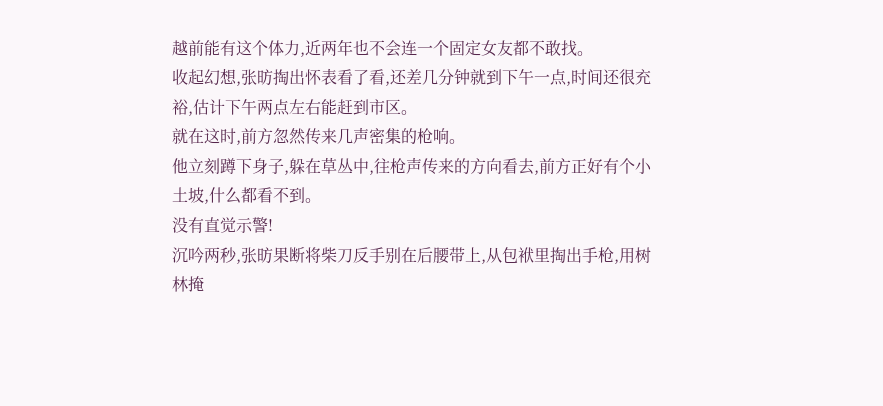越前能有这个体力,近两年也不会连一个固定女友都不敢找。
收起幻想,张昉掏出怀表看了看,还差几分钟就到下午一点,时间还很充裕,估计下午两点左右能赶到市区。
就在这时,前方忽然传来几声密集的枪响。
他立刻蹲下身子,躲在草丛中,往枪声传来的方向看去,前方正好有个小土坡,什么都看不到。
没有直觉示警!
沉吟两秒,张昉果断将柴刀反手别在后腰带上,从包袱里掏出手枪,用树林掩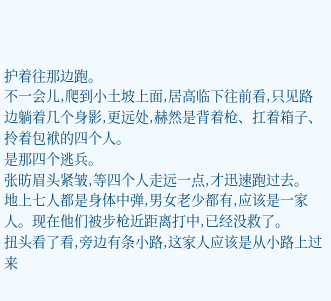护着往那边跑。
不一会儿,爬到小土坡上面,居高临下往前看,只见路边躺着几个身影,更远处,赫然是背着枪、扛着箱子、拎着包袱的四个人。
是那四个逃兵。
张昉眉头紧皱,等四个人走远一点,才迅速跑过去。
地上七人都是身体中弹,男女老少都有,应该是一家人。现在他们被步枪近距离打中,已经没救了。
扭头看了看,旁边有条小路,这家人应该是从小路上过来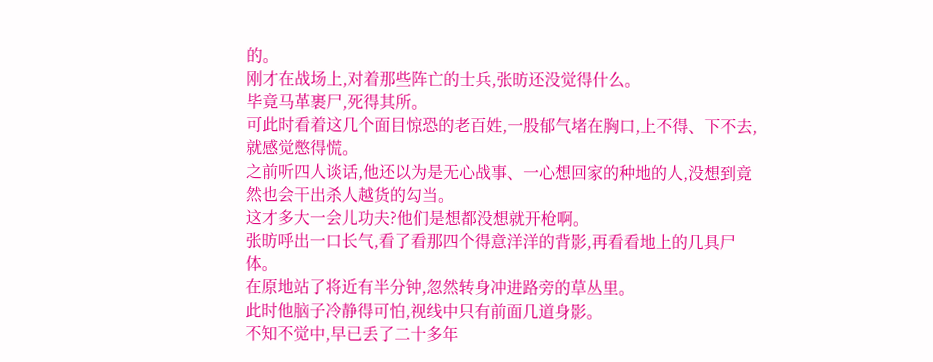的。
刚才在战场上,对着那些阵亡的士兵,张昉还没觉得什么。
毕竟马革裹尸,死得其所。
可此时看着这几个面目惊恐的老百姓,一股郁气堵在胸口,上不得、下不去,就感觉憋得慌。
之前听四人谈话,他还以为是无心战事、一心想回家的种地的人,没想到竟然也会干出杀人越货的勾当。
这才多大一会儿功夫?他们是想都没想就开枪啊。
张昉呼出一口长气,看了看那四个得意洋洋的背影,再看看地上的几具尸体。
在原地站了将近有半分钟,忽然转身冲进路旁的草丛里。
此时他脑子冷静得可怕,视线中只有前面几道身影。
不知不觉中,早已丢了二十多年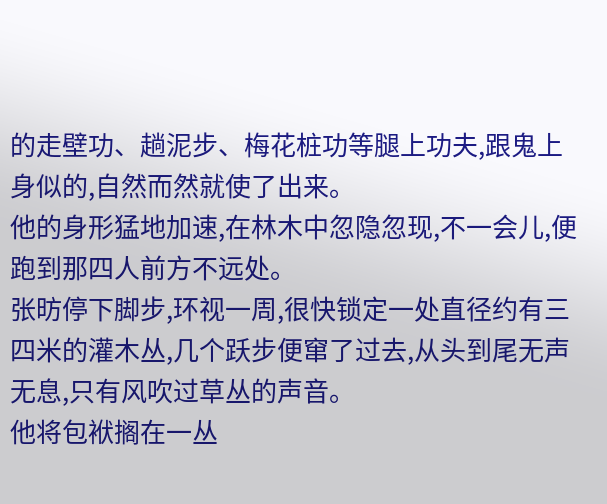的走壁功、趟泥步、梅花桩功等腿上功夫,跟鬼上身似的,自然而然就使了出来。
他的身形猛地加速,在林木中忽隐忽现,不一会儿,便跑到那四人前方不远处。
张昉停下脚步,环视一周,很快锁定一处直径约有三四米的灌木丛,几个跃步便窜了过去,从头到尾无声无息,只有风吹过草丛的声音。
他将包袱搁在一丛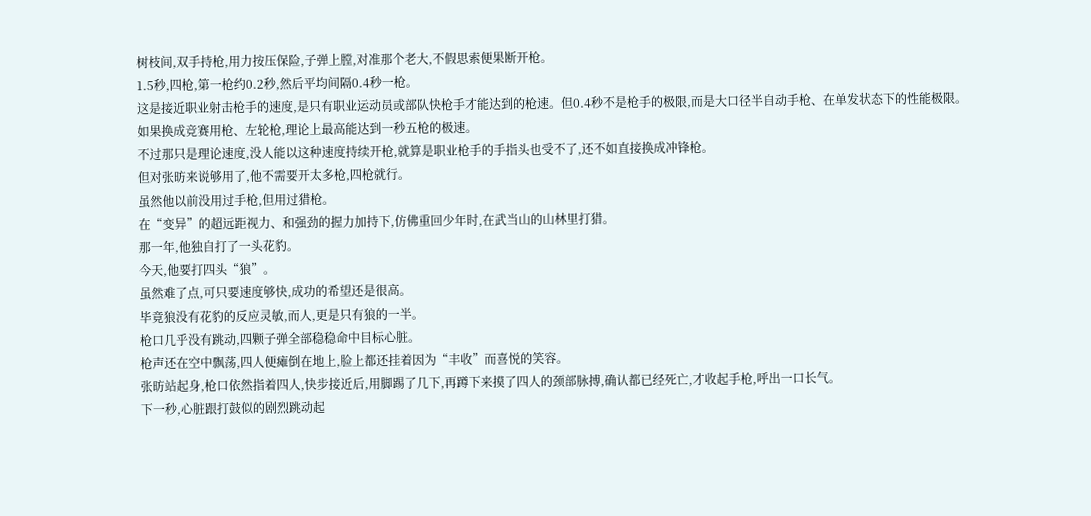树枝间,双手持枪,用力按压保险,子弹上膛,对准那个老大,不假思索便果断开枪。
1.5秒,四枪,第一枪约0.2秒,然后平均间隔0.4秒一枪。
这是接近职业射击枪手的速度,是只有职业运动员或部队快枪手才能达到的枪速。但0.4秒不是枪手的极限,而是大口径半自动手枪、在单发状态下的性能极限。
如果换成竞赛用枪、左轮枪,理论上最高能达到一秒五枪的极速。
不过那只是理论速度,没人能以这种速度持续开枪,就算是职业枪手的手指头也受不了,还不如直接换成冲锋枪。
但对张昉来说够用了,他不需要开太多枪,四枪就行。
虽然他以前没用过手枪,但用过猎枪。
在“变异”的超远距视力、和强劲的握力加持下,仿佛重回少年时,在武当山的山林里打猎。
那一年,他独自打了一头花豹。
今天,他要打四头“狼”。
虽然难了点,可只要速度够快,成功的希望还是很高。
毕竟狼没有花豹的反应灵敏,而人,更是只有狼的一半。
枪口几乎没有跳动,四颗子弹全部稳稳命中目标心脏。
枪声还在空中飘荡,四人便瘫倒在地上,脸上都还挂着因为“丰收”而喜悦的笑容。
张昉站起身,枪口依然指着四人,快步接近后,用脚踢了几下,再蹲下来摸了四人的颈部脉搏,确认都已经死亡,才收起手枪,呼出一口长气。
下一秒,心脏跟打鼓似的剧烈跳动起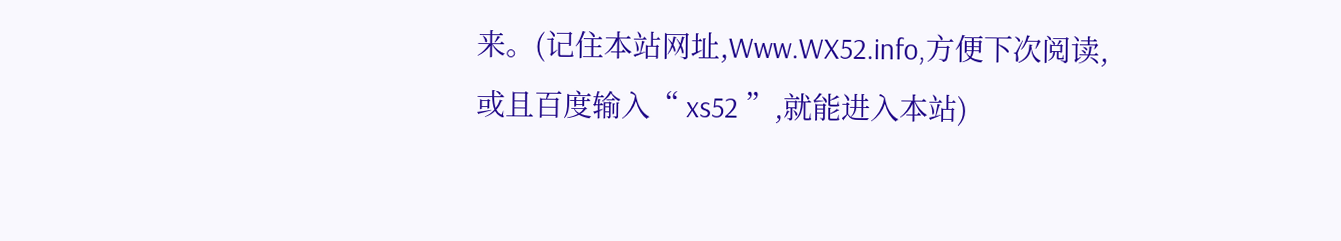来。(记住本站网址,Www.WX52.info,方便下次阅读,或且百度输入“ xs52 ”,就能进入本站)